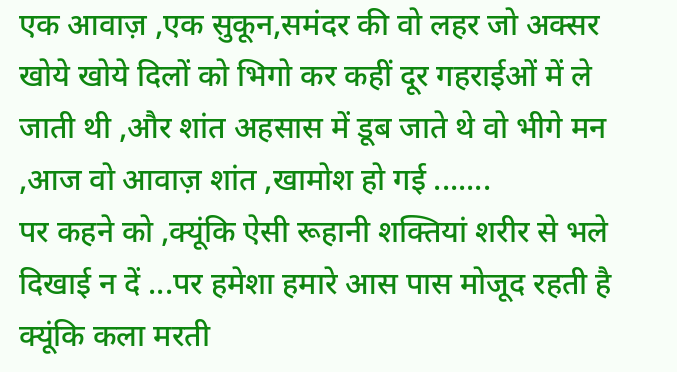एक आवाज़ ,एक सुकून,समंदर की वो लहर जो अक्सर खोये खोये दिलों को भिगो कर कहीं दूर गहराईओं में ले जाती थी ,और शांत अहसास में डूब जाते थे वो भीगे मन ,आज वो आवाज़ शांत ,खामोश हो गई .......
पर कहने को ,क्यूंकि ऐसी रूहानी शक्तियां शरीर से भले दिखाई न दें ...पर हमेशा हमारे आस पास मोजूद रहती है क्यूंकि कला मरती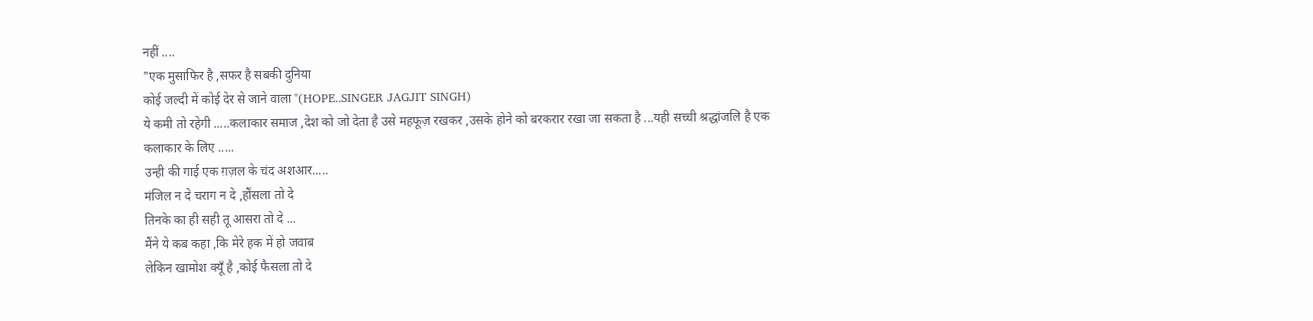नहीं ....
"एक मुसाफिर है ,सफर है सबकी दुनिया
कोई जल्दी में कोई देर से जाने वाला "(HOPE..SINGER JAGJIT SINGH)
ये कमी तो रहेगी .....कलाकार समाज ,देश को जो देता है उसे महफूज़ रखकर ,उसके होने को बरकरार रखा जा सकता है ...यही सच्ची श्रद्धांजलि है एक कलाकार के लिए .....
उन्ही की गाई एक ग़ज़ल के चंद अशआर.....
मंजिल न दे चराग न दे ,हौंसला तो दे
तिनके का ही सही तू आसरा तो दे ...
मैंने ये कब कहा ,कि मेरे हक में हो जवाब
लेकिन खामोश क्यूँ है ,कोई फैसला तो दे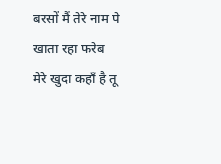बरसों मैं तेरे नाम पे खाता रहा फरेब
मेरे खुदा कहाँ है तू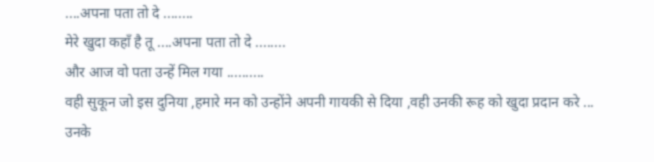....अपना पता तो दे ........
मेरे खुदा कहाँ है तू ....अपना पता तो दे ........
और आज वो पता उन्हें मिल गया ..........
वही सुकून जो इस दुनिया ,हमारे मन को उन्होंने अपनी गायकी से दिया ,वही उनकी रूह को खुदा प्रदान करे ...
उनके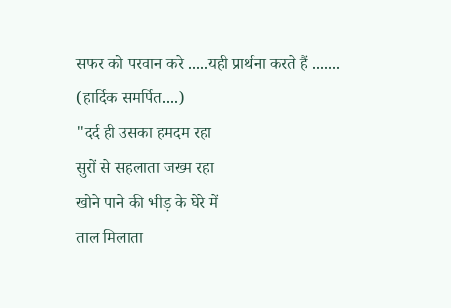सफर को परवान करे .....यही प्रार्थना करते हैं .......
(हार्दिक समर्पित....)
"दर्द ही उसका हमदम रहा
सुरों से सहलाता जख्म रहा
खोने पाने की भीड़ के घेरे में
ताल मिलाता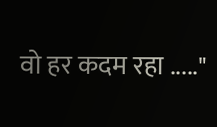वो हर कदम रहा ....."